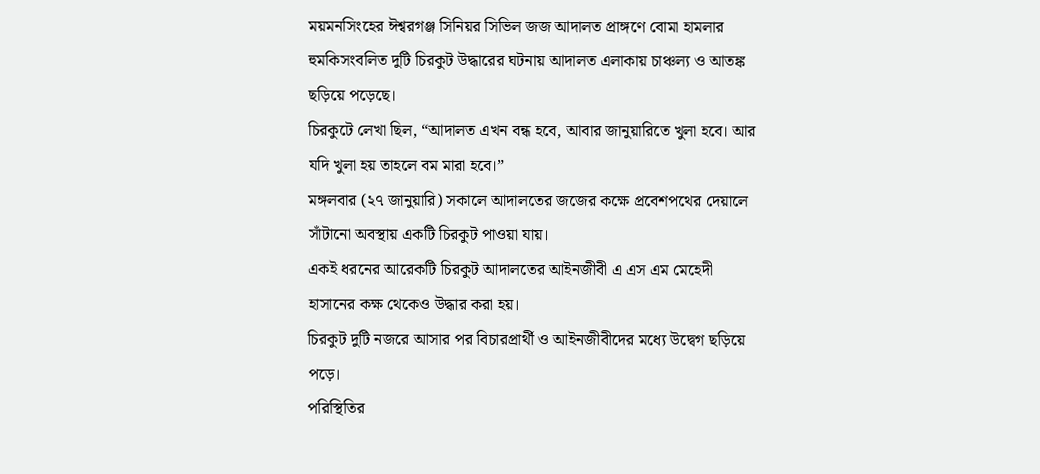ময়মনসিংহের ঈশ্বরগঞ্জ সিনিয়র সিভিল জজ আদালত প্রাঙ্গণে বোমা হামলার হুমকিসংবলিত দুটি চিরকুট উদ্ধারের ঘটনায় আদালত এলাকায় চাঞ্চল্য ও আতঙ্ক ছড়িয়ে পড়েছে।
চিরকুটে লেখা ছিল, “আদালত এখন বন্ধ হবে, আবার জানুয়ারিতে খুলা হবে। আর যদি খুলা হয় তাহলে বম মারা হবে।”
মঙ্গলবার (২৭ জানুয়ারি) সকালে আদালতের জজের কক্ষে প্রবেশপথের দেয়ালে সাঁটানো অবস্থায় একটি চিরকুট পাওয়া যায়।
একই ধরনের আরেকটি চিরকুট আদালতের আইনজীবী এ এস এম মেহেদী হাসানের কক্ষ থেকেও উদ্ধার করা হয়।
চিরকুট দুটি নজরে আসার পর বিচারপ্রার্থী ও আইনজীবীদের মধ্যে উদ্বেগ ছড়িয়ে পড়ে।
পরিস্থিতির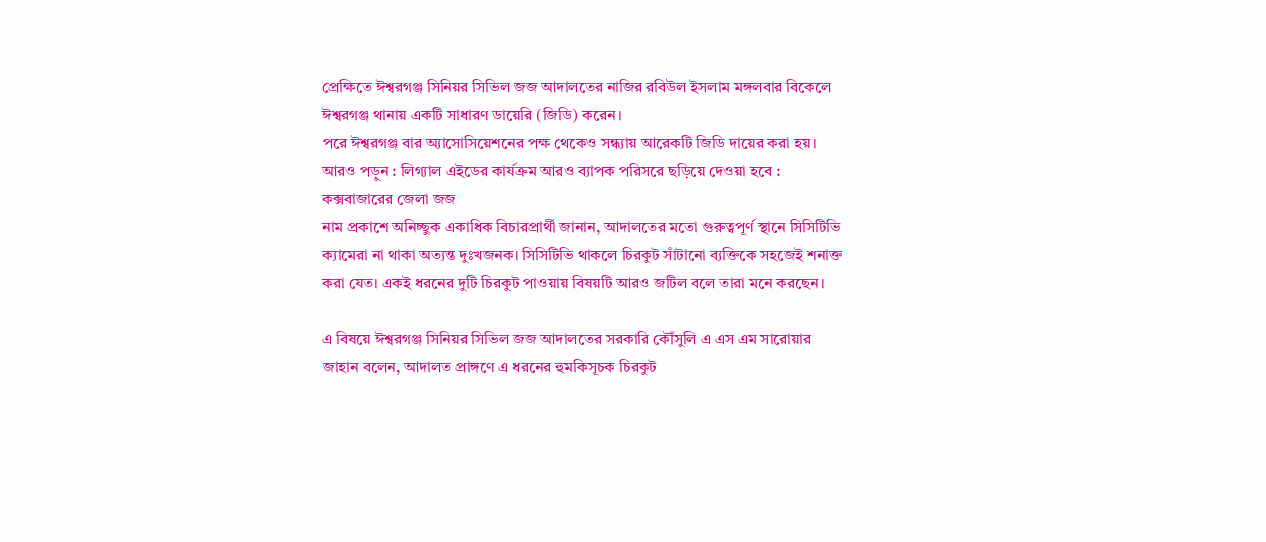প্রেক্ষিতে ঈশ্বরগঞ্জ সিনিয়র সিভিল জজ আদালতের নাজির রবিউল ইসলাম মঙ্গলবার বিকেলে ঈশ্বরগঞ্জ থানায় একটি সাধারণ ডায়েরি (জিডি) করেন।
পরে ঈশ্বরগঞ্জ বার অ্যাসোসিয়েশনের পক্ষ থেকেও সন্ধ্যায় আরেকটি জিডি দায়ের করা হয়।
আরও পড়ুন : লিগ্যাল এইডের কার্যক্রম আরও ব্যাপক পরিসরে ছড়িয়ে দেওয়া হবে : কক্সবাজারের জেলা জজ
নাম প্রকাশে অনিচ্ছুক একাধিক বিচারপ্রার্থী জানান, আদালতের মতো গুরুত্বপূর্ণ স্থানে সিসিটিভি ক্যামেরা না থাকা অত্যন্ত দুঃখজনক। সিসিটিভি থাকলে চিরকুট সাঁটানো ব্যক্তিকে সহজেই শনাক্ত করা যেত। একই ধরনের দুটি চিরকুট পাওয়ায় বিষয়টি আরও জটিল বলে তারা মনে করছেন।

এ বিষয়ে ঈশ্বরগঞ্জ সিনিয়র সিভিল জজ আদালতের সরকারি কৌঁসুলি এ এস এম সারোয়ার জাহান বলেন, আদালত প্রাঙ্গণে এ ধরনের হুমকিসূচক চিরকুট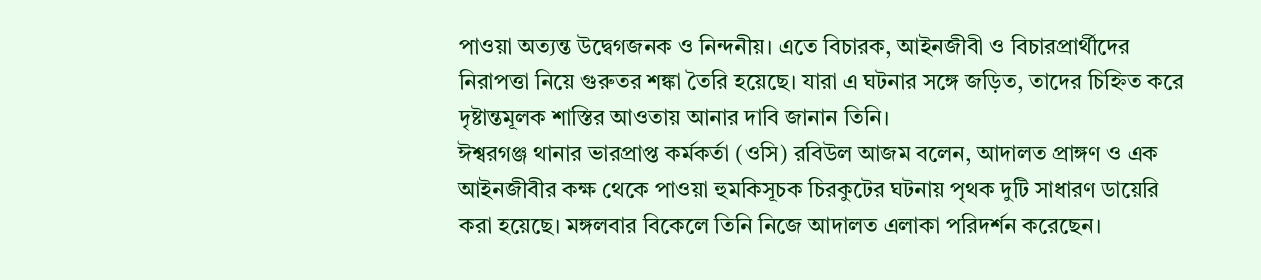পাওয়া অত্যন্ত উদ্বেগজনক ও নিন্দনীয়। এতে বিচারক, আইনজীবী ও বিচারপ্রার্থীদের নিরাপত্তা নিয়ে গুরুতর শঙ্কা তৈরি হয়েছে। যারা এ ঘটনার সঙ্গে জড়িত, তাদের চিহ্নিত করে দৃষ্টান্তমূলক শাস্তির আওতায় আনার দাবি জানান তিনি।
ঈশ্বরগঞ্জ থানার ভারপ্রাপ্ত কর্মকর্তা (ওসি) রবিউল আজম বলেন, আদালত প্রাঙ্গণ ও এক আইনজীবীর কক্ষ থেকে পাওয়া হুমকিসূচক চিরকুটের ঘটনায় পৃথক দুটি সাধারণ ডায়েরি করা হয়েছে। মঙ্গলবার বিকেলে তিনি নিজে আদালত এলাকা পরিদর্শন করেছেন।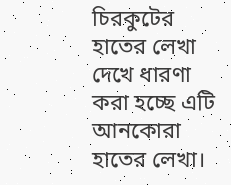চিরকুটের হাতের লেখা দেখে ধারণা করা হচ্ছে এটি আনকোরা হাতের লেখা।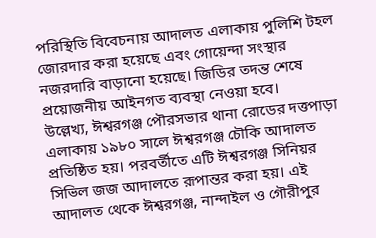পরিস্থিতি বিবেচনায় আদালত এলাকায় পুলিশি টহল জোরদার করা হয়েছে এবং গোয়েন্দা সংস্থার নজরদারি বাড়ানো হয়েছে। জিডির তদন্ত শেষে প্রয়োজনীয় আইনগত ব্যবস্থা নেওয়া হবে।
উল্লেখ্য, ঈশ্বরগঞ্জ পৌরসভার থানা রোডের দত্তপাড়া এলাকায় ১৯৮০ সালে ঈশ্বরগঞ্জ চৌকি আদালত প্রতিষ্ঠিত হয়। পরবর্তীতে এটি ঈশ্বরগঞ্জ সিনিয়র সিভিল জজ আদালতে রূপান্তর করা হয়। এই আদালত থেকে ঈশ্বরগঞ্জ, নান্দাইল ও গৌরীপুর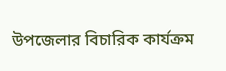উপজেলার বিচারিক কার্যক্রম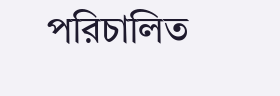পরিচালিত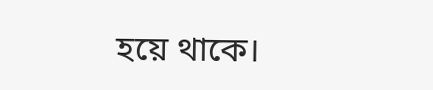হয়ে থাকে।